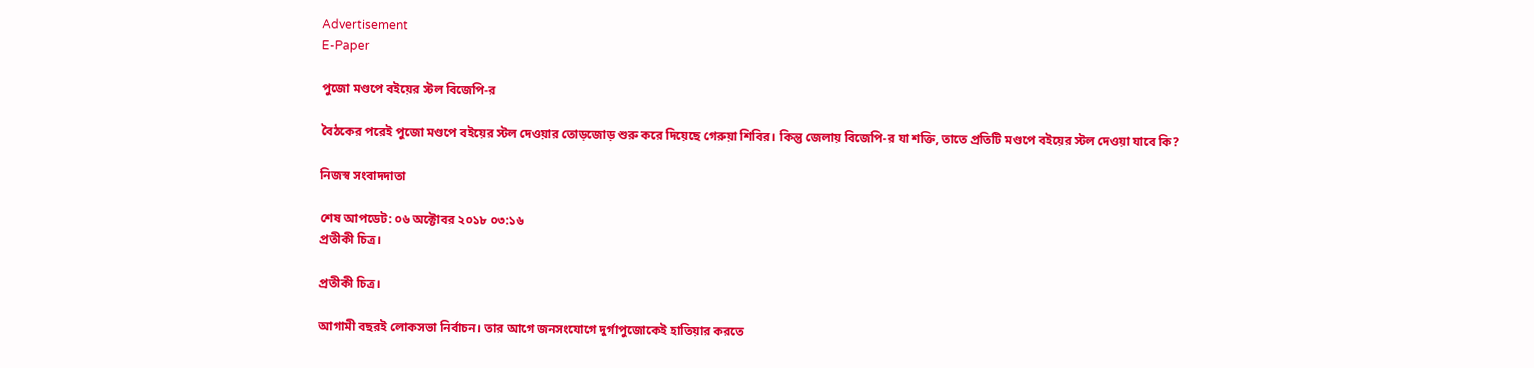Advertisement
E-Paper

পুজো মণ্ডপে বইয়ের স্টল বিজেপি-র

বৈঠকের পরেই পুজো মণ্ডপে বইয়ের স্টল দেওয়ার তোড়জোড় শুরু করে দিয়েছে গেরুয়া শিবির। কিন্তু জেলায় বিজেপি-র যা শক্তি, তাতে প্রতিটি মণ্ডপে বইয়ের স্টল দেওয়া যাবে কি?

নিজস্ব সংবাদদাতা

শেষ আপডেট: ০৬ অক্টোবর ২০১৮ ০৩:১৬
প্রতীকী চিত্র।

প্রতীকী চিত্র।

আগামী বছরই লোকসভা নির্বাচন। তার আগে জনসংযোগে দুর্গাপুজোকেই হাতিয়ার করতে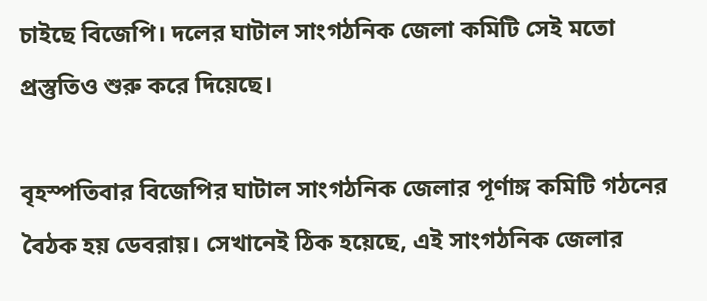চাইছে বিজেপি। দলের ঘাটাল সাংগঠনিক জেলা কমিটি সেই মতো প্রস্তুতিও শুরু করে দিয়েছে।

বৃহস্পতিবার বিজেপির ঘাটাল সাংগঠনিক জেলার পূর্ণাঙ্গ কমিটি গঠনের বৈঠক হয় ডেবরায়। সেখানেই ঠিক হয়েছে, এই সাংগঠনিক জেলার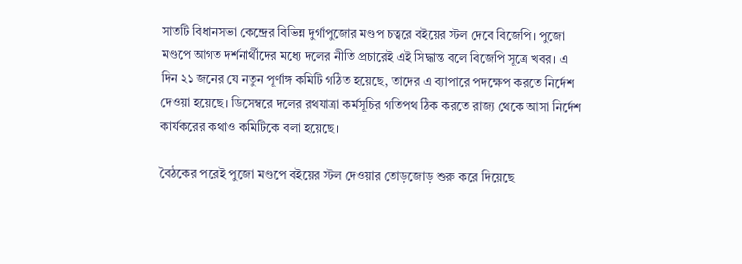সাতটি বিধানসভা কেন্দ্রের বিভিন্ন দুর্গাপুজোর মণ্ডপ চত্বরে বইয়ের স্টল দেবে বিজেপি। পুজো মণ্ডপে আগত দর্শনার্থীদের মধ্যে দলের নীতি প্রচারেই এই সিদ্ধান্ত বলে বিজেপি সূত্রে খবর। এ দিন ২১ জনের যে নতুন পূর্ণাঙ্গ কমিটি গঠিত হয়েছে, তাদের এ ব্যাপারে পদক্ষেপ করতে নির্দেশ দেওয়া হয়েছে। ডিসেম্বরে দলের রথযাত্রা কর্মসূচির গতিপথ ঠিক করতে রাজ্য থেকে আসা নির্দেশ কার্যকরের কথাও কমিটিকে বলা হয়েছে।

বৈঠকের পরেই পুজো মণ্ডপে বইয়ের স্টল দেওয়ার তোড়জোড় শুরু করে দিয়েছে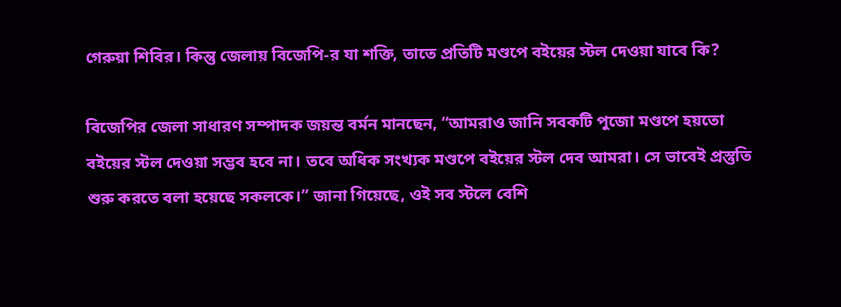গেরুয়া শিবির। কিন্তু জেলায় বিজেপি-র যা শক্তি, তাতে প্রতিটি মণ্ডপে বইয়ের স্টল দেওয়া যাবে কি?

বিজেপির জেলা সাধারণ সম্পাদক জয়ন্ত বর্মন মানছেন, “আমরাও জানি সবকটি পুজো মণ্ডপে হয়তো বইয়ের স্টল দেওয়া সম্ভব হবে না। তবে অধিক সংখ্যক মণ্ডপে বইয়ের স্টল দেব আমরা। সে ভাবেই প্রস্তুতি শুরু করতে বলা হয়েছে সকলকে।” জানা গিয়েছে, ওই সব স্টলে বেশি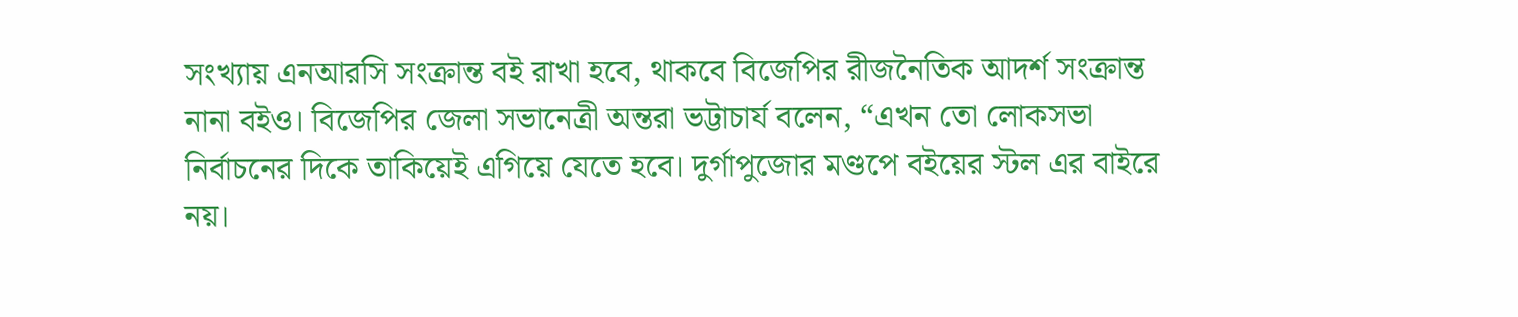সংখ্যায় এনআরসি সংক্রান্ত বই রাখা হবে, থাকবে বিজেপির রীজনৈতিক আদর্শ সংক্রান্ত নানা বইও। বিজেপির জেলা সভানেত্রী অন্তরা ভট্টাচার্য বলেন, “এখন তো লোকসভা নির্বাচনের দিকে তাকিয়েই এগিয়ে যেতে হবে। দুর্গাপুজোর মণ্ডপে বইয়ের স্টল এর বাইরে নয়।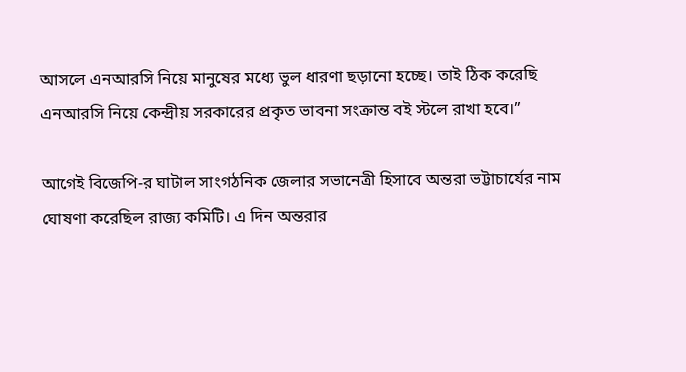আসলে এনআরসি নিয়ে মানুষের মধ্যে ভুল ধারণা ছড়ানো হচ্ছে। তাই ঠিক করেছি এনআরসি নিয়ে কেন্দ্রীয় সরকারের প্রকৃত ভাবনা সংক্রান্ত বই স্টলে রাখা হবে।”

আগেই বিজেপি-র ঘাটাল সাংগঠনিক জেলার সভানেত্রী হিসাবে অন্তরা ভট্টাচার্যের নাম ঘোষণা করেছিল রাজ্য কমিটি। এ দিন অন্তরার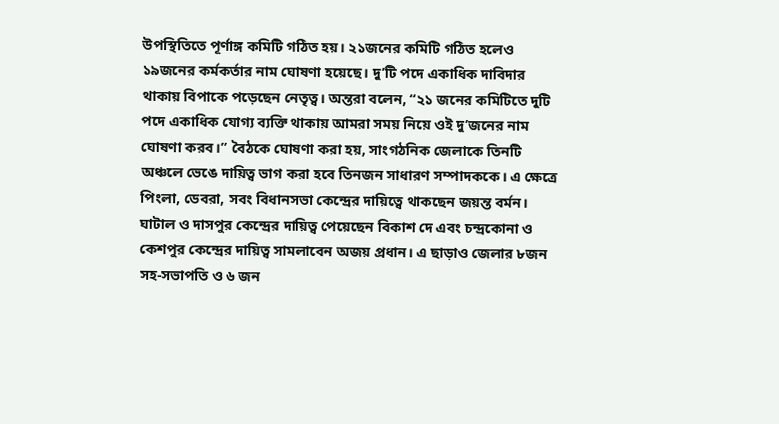উপস্থিতিতে পূর্ণাঙ্গ কমিটি গঠিত হয়। ২১জনের কমিটি গঠিত হলেও ১৯জনের কর্মকর্তার নাম ঘোষণা হয়েছে। দু’টি পদে একাধিক দাবিদার থাকায় বিপাকে পড়েছেন নেতৃত্ব। অন্তরা বলেন, “২১ জনের কমিটিতে দুটি পদে একাধিক যোগ্য ব্যক্তি থাকায় আমরা সময় নিয়ে ওই দু’জনের নাম ঘোষণা করব।” বৈঠকে ঘোষণা করা হয়, সাংগঠনিক জেলাকে তিনটি অঞ্চলে ভেঙে দায়িত্ব ভাগ করা হবে তিনজন সাধারণ সম্পাদককে। এ ক্ষেত্রে পিংলা, ডেবরা, সবং বিধানসভা কেন্দ্রের দায়িত্বে থাকছেন জয়ন্ত বর্মন। ঘাটাল ও দাসপুর কেন্দ্রের দায়িত্ব পেয়েছেন বিকাশ দে এবং চন্দ্রকোনা ও কেশপুর কেন্দ্রের দায়িত্ব সামলাবেন অজয় প্রধান। এ ছাড়াও জেলার ৮জন সহ-সভাপতি ও ৬ জন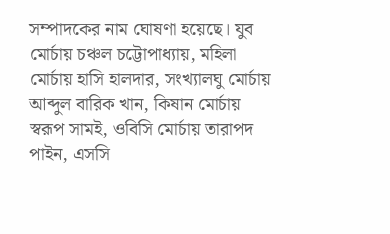সম্পাদকের নাম ঘোষণা হয়েছে। যুব মোর্চায় চঞ্চল চট্টোপাধ্যায়, মহিলা মোর্চায় হাসি হালদার, সংখ্যালঘু মোর্চায় আব্দুল বারিক খান, কিষান মোর্চায় স্বরূপ সামই, ওবিসি মোর্চায় তারাপদ পাইন, এসসি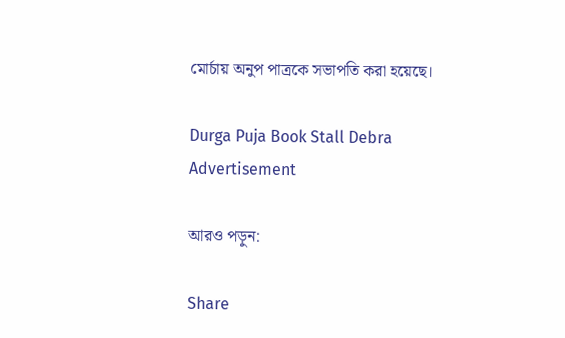মোর্চায় অনুপ পাত্রকে সভাপতি করা হয়েছে।

Durga Puja Book Stall Debra
Advertisement

আরও পড়ুন:

Share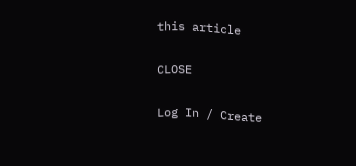this article

CLOSE

Log In / Create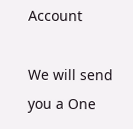Account

We will send you a One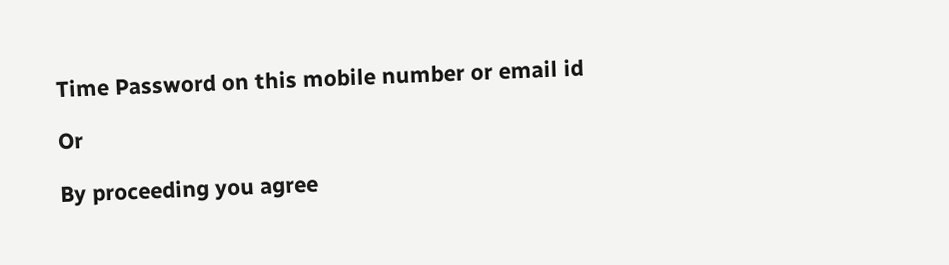Time Password on this mobile number or email id

Or

By proceeding you agree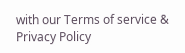with our Terms of service & Privacy Policy